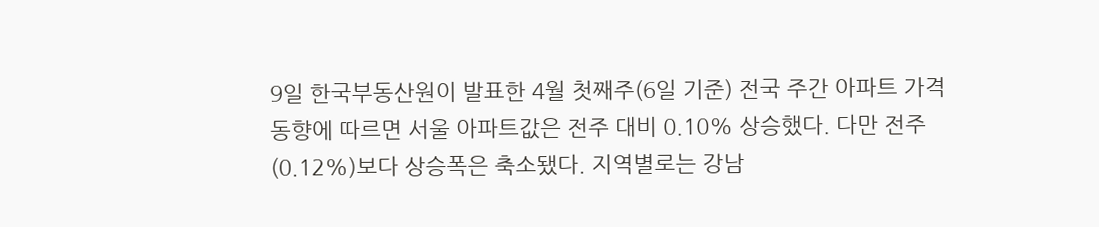9일 한국부동산원이 발표한 4월 첫째주(6일 기준) 전국 주간 아파트 가격 동향에 따르면 서울 아파트값은 전주 대비 0.10% 상승했다. 다만 전주(0.12%)보다 상승폭은 축소됐다. 지역별로는 강남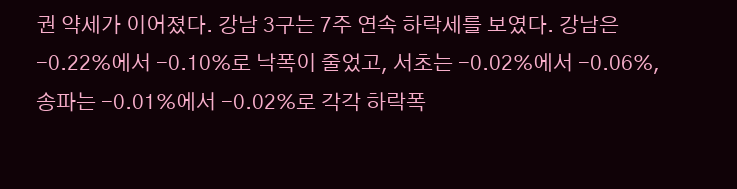권 약세가 이어졌다. 강남 3구는 7주 연속 하락세를 보였다. 강남은 -0.22%에서 -0.10%로 낙폭이 줄었고, 서초는 -0.02%에서 -0.06%, 송파는 -0.01%에서 -0.02%로 각각 하락폭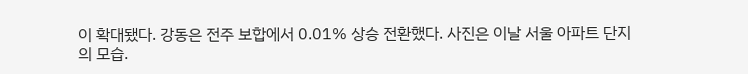이 확대됐다. 강동은 전주 보합에서 0.01% 상승 전환했다. 사진은 이날 서울 아파트 단지의 모습.